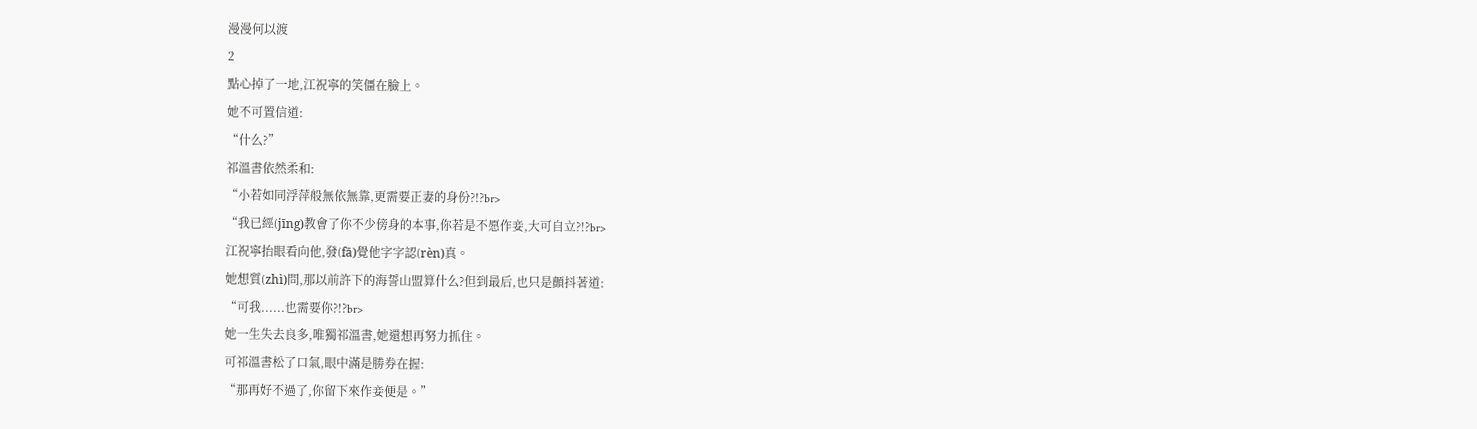漫漫何以渡
2
點心掉了一地,江祝寧的笑僵在臉上。
她不可置信道:
“什么?”
祁溫書依然柔和:
“小若如同浮萍般無依無靠,更需要正妻的身份?!?br>
“我已經(jīng)教會了你不少傍身的本事,你若是不愿作妾,大可自立?!?br>
江祝寧抬眼看向他,發(fā)覺他字字認(rèn)真。
她想質(zhì)問,那以前許下的海誓山盟算什么?但到最后,也只是顫抖著道:
“可我......也需要你?!?br>
她一生失去良多,唯獨祁溫書,她還想再努力抓住。
可祁溫書松了口氣,眼中滿是勝券在握:
“那再好不過了,你留下來作妾便是。”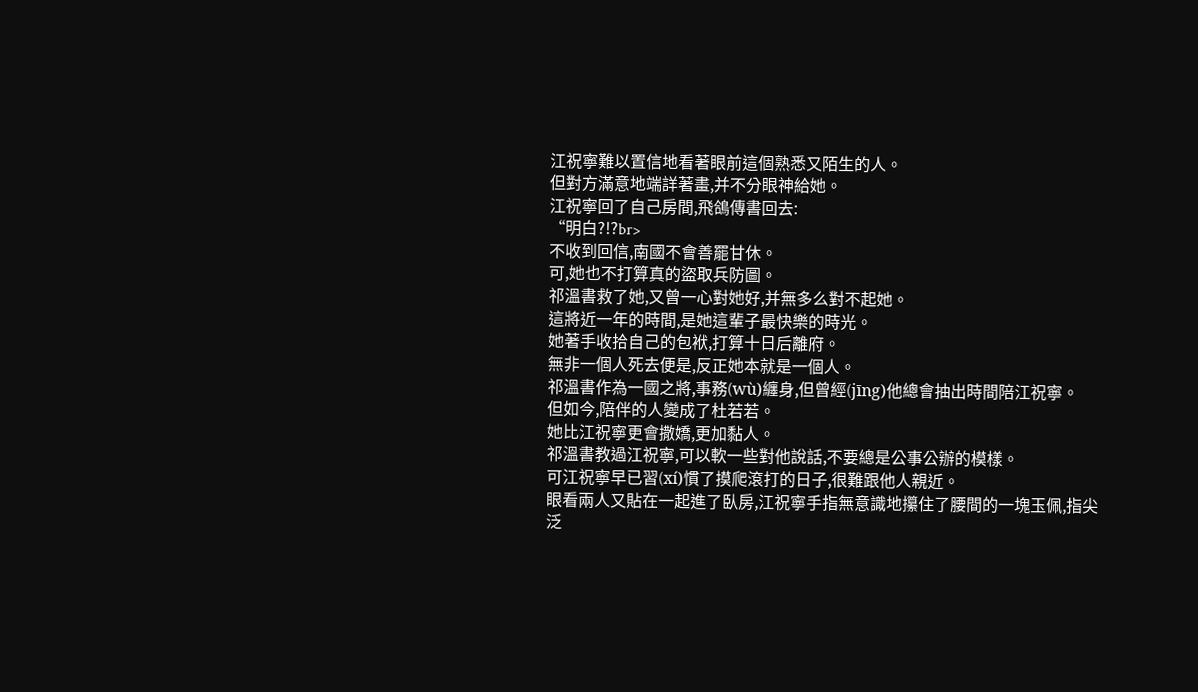江祝寧難以置信地看著眼前這個熟悉又陌生的人。
但對方滿意地端詳著畫,并不分眼神給她。
江祝寧回了自己房間,飛鴿傳書回去:
“明白?!?br>
不收到回信,南國不會善罷甘休。
可,她也不打算真的盜取兵防圖。
祁溫書救了她,又曾一心對她好,并無多么對不起她。
這將近一年的時間,是她這輩子最快樂的時光。
她著手收拾自己的包袱,打算十日后離府。
無非一個人死去便是,反正她本就是一個人。
祁溫書作為一國之將,事務(wù)纏身,但曾經(jīng)他總會抽出時間陪江祝寧。
但如今,陪伴的人變成了杜若若。
她比江祝寧更會撒嬌,更加黏人。
祁溫書教過江祝寧,可以軟一些對他說話,不要總是公事公辦的模樣。
可江祝寧早已習(xí)慣了摸爬滾打的日子,很難跟他人親近。
眼看兩人又貼在一起進了臥房,江祝寧手指無意識地攥住了腰間的一塊玉佩,指尖泛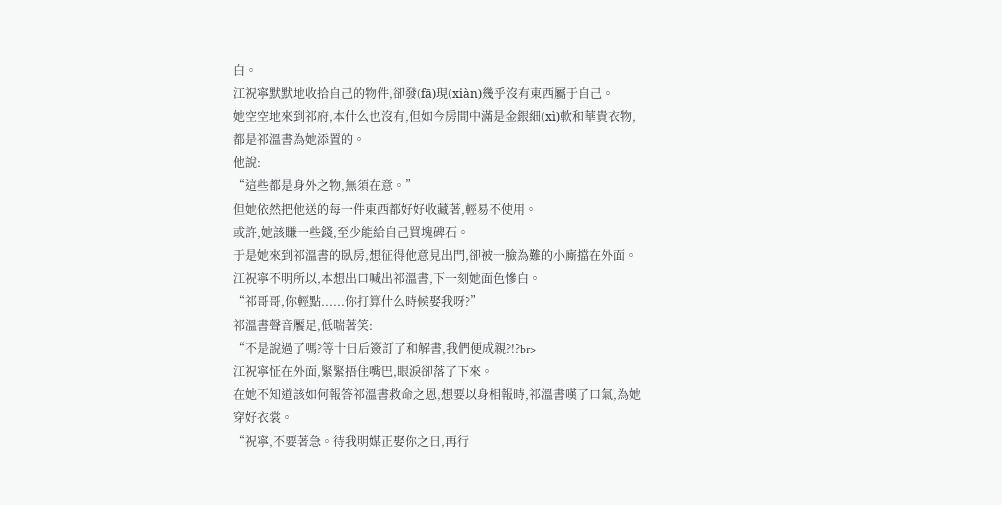白。
江祝寧默默地收拾自己的物件,卻發(fā)現(xiàn)幾乎沒有東西屬于自己。
她空空地來到祁府,本什么也沒有,但如今房間中滿是金銀細(xì)軟和華貴衣物,都是祁溫書為她添置的。
他說:
“這些都是身外之物,無須在意。”
但她依然把他送的每一件東西都好好收藏著,輕易不使用。
或許,她該賺一些錢,至少能給自己買塊碑石。
于是她來到祁溫書的臥房,想征得他意見出門,卻被一臉為難的小廝擋在外面。
江祝寧不明所以,本想出口喊出祁溫書,下一刻她面色慘白。
“祁哥哥,你輕點......你打算什么時候娶我呀?”
祁溫書聲音饜足,低喘著笑:
“不是說過了嗎?等十日后簽訂了和解書,我們便成親?!?br>
江祝寧怔在外面,緊緊捂住嘴巴,眼淚卻落了下來。
在她不知道該如何報答祁溫書救命之恩,想要以身相報時,祁溫書嘆了口氣,為她穿好衣裳。
“祝寧,不要著急。待我明媒正娶你之日,再行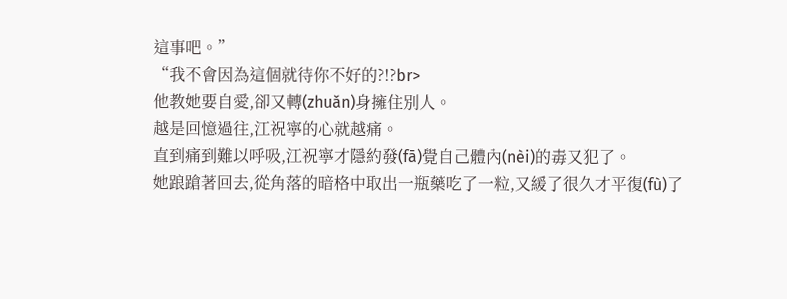這事吧。”
“我不會因為這個就待你不好的?!?br>
他教她要自愛,卻又轉(zhuǎn)身擁住別人。
越是回憶過往,江祝寧的心就越痛。
直到痛到難以呼吸,江祝寧才隱約發(fā)覺自己體內(nèi)的毒又犯了。
她踉蹌著回去,從角落的暗格中取出一瓶藥吃了一粒,又緩了很久才平復(fù)了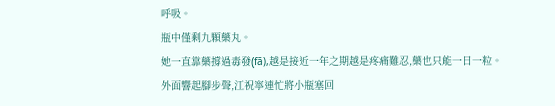呼吸。
瓶中僅剩九顆藥丸。
她一直靠藥撐過毒發(fā),越是接近一年之期越是疼痛難忍,藥也只能一日一粒。
外面響起腳步聲,江祝寧連忙將小瓶塞回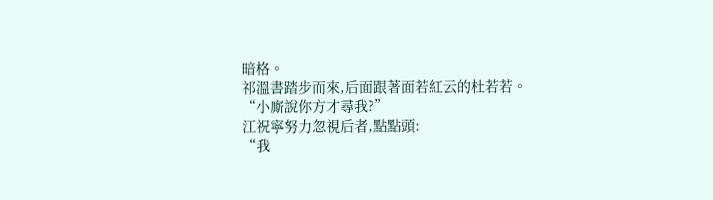暗格。
祁溫書踏步而來,后面跟著面若紅云的杜若若。
“小廝說你方才尋我?”
江祝寧努力忽視后者,點點頭:
“我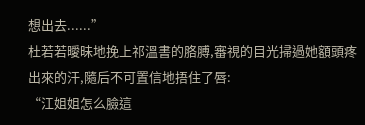想出去......”
杜若若曖昧地挽上祁溫書的胳膊,審視的目光掃過她額頭疼出來的汗,隨后不可置信地捂住了唇:
“江姐姐怎么臉這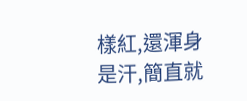樣紅,還渾身是汗,簡直就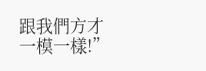跟我們方才一模一樣!”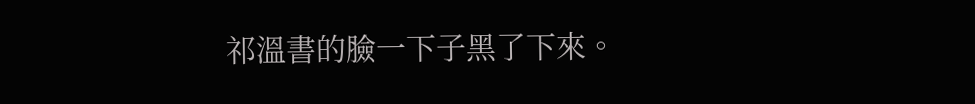祁溫書的臉一下子黑了下來。